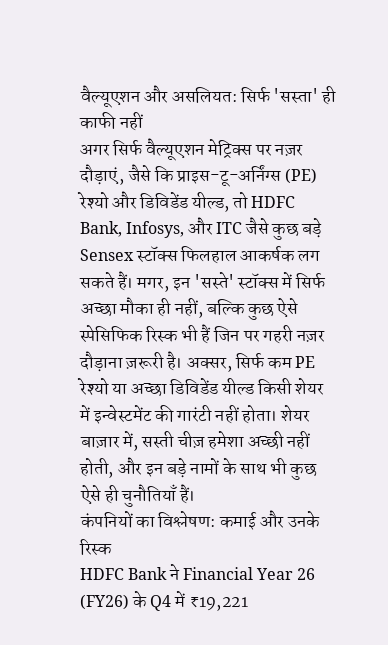वैल्यूएशन और असलियत: सिर्फ 'सस्ता' ही काफी नहीं
अगर सिर्फ वैल्यूएशन मेट्रिक्स पर नज़र दौड़ाएं, जैसे कि प्राइस-टू-अर्निंग्स (PE) रेश्यो और डिविडेंड यील्ड, तो HDFC Bank, Infosys, और ITC जैसे कुछ बड़े Sensex स्टॉक्स फिलहाल आकर्षक लग सकते हैं। मगर, इन 'सस्ते' स्टॉक्स में सिर्फ अच्छा मौका ही नहीं, बल्कि कुछ ऐसे स्पेसिफिक रिस्क भी हैं जिन पर गहरी नज़र दौड़ाना ज़रूरी है। अक्सर, सिर्फ कम PE रेश्यो या अच्छा डिविडेंड यील्ड किसी शेयर में इन्वेस्टमेंट की गारंटी नहीं होता। शेयर बाज़ार में, सस्ती चीज़ हमेशा अच्छी नहीं होती, और इन बड़े नामों के साथ भी कुछ ऐसे ही चुनौतियाँ हैं।
कंपनियों का विश्लेषण: कमाई और उनके रिस्क
HDFC Bank ने Financial Year 26 (FY26) के Q4 में ₹19,221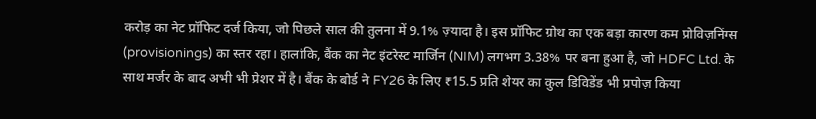करोड़ का नेट प्रॉफिट दर्ज किया, जो पिछले साल की तुलना में 9.1% ज़्यादा है। इस प्रॉफिट ग्रोथ का एक बड़ा कारण कम प्रोविज़निंग्स (provisionings) का स्तर रहा। हालांकि, बैंक का नेट इंटरेस्ट मार्जिन (NIM) लगभग 3.38% पर बना हुआ है, जो HDFC Ltd. के साथ मर्जर के बाद अभी भी प्रेशर में है। बैंक के बोर्ड ने FY26 के लिए ₹15.5 प्रति शेयर का कुल डिविडेंड भी प्रपोज़ किया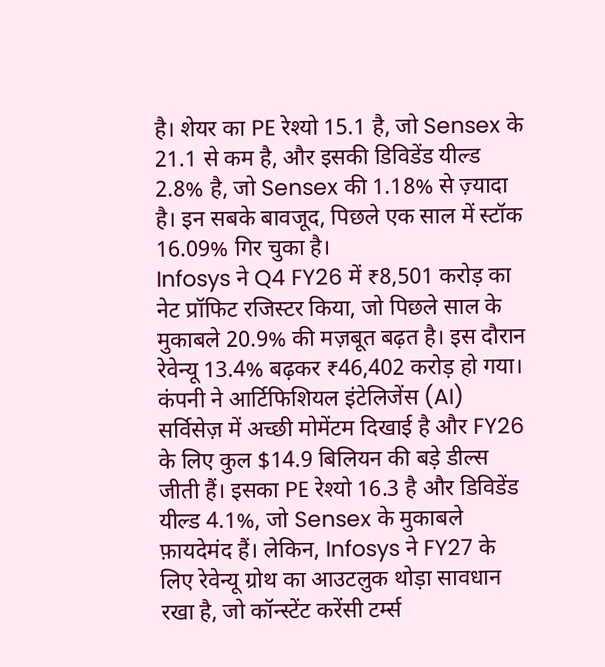है। शेयर का PE रेश्यो 15.1 है, जो Sensex के 21.1 से कम है, और इसकी डिविडेंड यील्ड 2.8% है, जो Sensex की 1.18% से ज़्यादा है। इन सबके बावजूद, पिछले एक साल में स्टॉक 16.09% गिर चुका है।
Infosys ने Q4 FY26 में ₹8,501 करोड़ का नेट प्रॉफिट रजिस्टर किया, जो पिछले साल के मुकाबले 20.9% की मज़बूत बढ़त है। इस दौरान रेवेन्यू 13.4% बढ़कर ₹46,402 करोड़ हो गया। कंपनी ने आर्टिफिशियल इंटेलिजेंस (AI) सर्विसेज़ में अच्छी मोमेंटम दिखाई है और FY26 के लिए कुल $14.9 बिलियन की बड़े डील्स जीती हैं। इसका PE रेश्यो 16.3 है और डिविडेंड यील्ड 4.1%, जो Sensex के मुकाबले फ़ायदेमंद हैं। लेकिन, Infosys ने FY27 के लिए रेवेन्यू ग्रोथ का आउटलुक थोड़ा सावधान रखा है, जो कॉन्स्टेंट करेंसी टर्म्स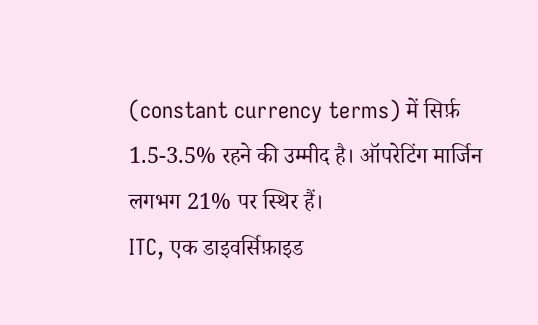(constant currency terms) में सिर्फ़ 1.5-3.5% रहने की उम्मीद है। ऑपरेटिंग मार्जिन लगभग 21% पर स्थिर हैं।
ITC, एक डाइवर्सिफ़ाइड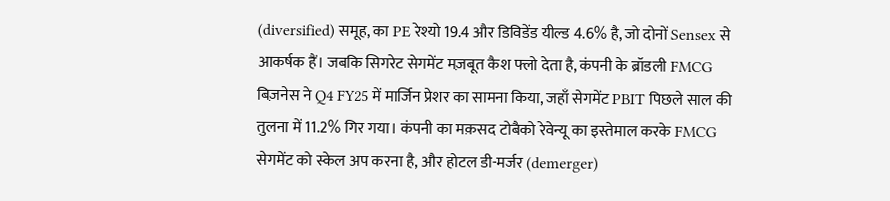(diversified) समूह, का PE रेश्यो 19.4 और डिविडेंड यील्ड 4.6% है, जो दोनों Sensex से आकर्षक हैं। जबकि सिगरेट सेगमेंट मज़बूत कैश फ्लो देता है, कंपनी के ब्रॉडली FMCG बिज़नेस ने Q4 FY25 में मार्जिन प्रेशर का सामना किया, जहाँ सेगमेंट PBIT पिछले साल की तुलना में 11.2% गिर गया। कंपनी का मक़सद टोबैको रेवेन्यू का इस्तेमाल करके FMCG सेगमेंट को स्केल अप करना है, और होटल डी-मर्जर (demerger)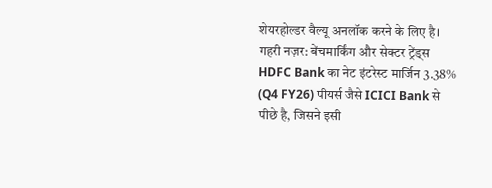शेयरहोल्डर वैल्यू अनलॉक करने के लिए है।
गहरी नज़र: बेंचमार्किंग और सेक्टर ट्रेंड्स
HDFC Bank का नेट इंटरेस्ट मार्जिन 3.38% (Q4 FY26) पीयर्स जैसे ICICI Bank से पीछे है, जिसने इसी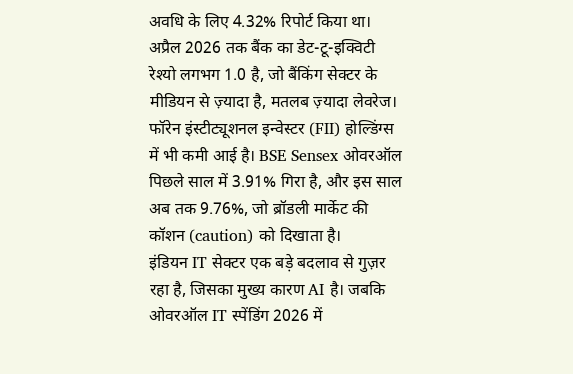अवधि के लिए 4.32% रिपोर्ट किया था। अप्रैल 2026 तक बैंक का डेट-टू-इक्विटी रेश्यो लगभग 1.0 है, जो बैंकिंग सेक्टर के मीडियन से ज़्यादा है, मतलब ज़्यादा लेवरेज। फॉरेन इंस्टीट्यूशनल इन्वेस्टर (FII) होल्डिंग्स में भी कमी आई है। BSE Sensex ओवरऑल पिछले साल में 3.91% गिरा है, और इस साल अब तक 9.76%, जो ब्रॉडली मार्केट की कॉशन (caution) को दिखाता है।
इंडियन IT सेक्टर एक बड़े बदलाव से गुज़र रहा है, जिसका मुख्य कारण AI है। जबकि ओवरऑल IT स्पेंडिंग 2026 में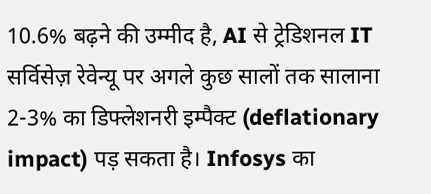10.6% बढ़ने की उम्मीद है, AI से ट्रेडिशनल IT सर्विसेज़ रेवेन्यू पर अगले कुछ सालों तक सालाना 2-3% का डिफ्लेशनरी इम्पैक्ट (deflationary impact) पड़ सकता है। Infosys का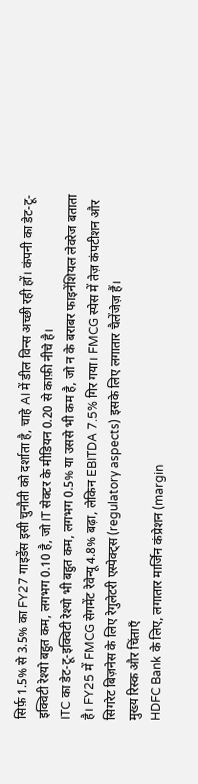सिर्फ़ 1.5% से 3.5% का FY27 गाइडेंस इसी चुनौती को दर्शाता है, चाहे AI में डील विन्स अच्छी रही हों। कंपनी का डेट-टू-इक्विटी रेश्यो बहुत कम, लगभग 0.10 है, जो IT सेक्टर के मीडियन 0.20 से काफ़ी नीचे है।
ITC का डेट-टू-इक्विटी रेश्यो भी बहुत कम, लगभग 0.5% या उससे भी कम है, जो न के बराबर फाइनेंशियल लेवरेज बताता है। FY25 में FMCG सेगमेंट रेवेन्यू 4.8% बढ़ा, लेकिन EBITDA 7.5% गिर गया। FMCG स्पेस में तेज़ कंपटीशन और सिगरेट बिज़नेस के लिए रेगुलेटरी एस्पेक्ट्स (regulatory aspects) इसके लिए लगातार चैलेंजेज़ हैं।
मुख्य रिस्क और चिंताएँ
HDFC Bank के लिए, लगातार मार्जिन कंप्रेशन (margin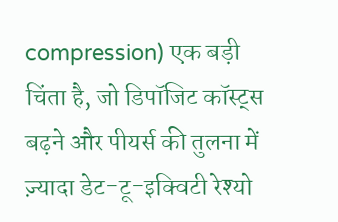compression) एक बड़ी चिंता है, जो डिपॉजिट कॉस्ट्स बढ़ने और पीयर्स की तुलना में ज़्यादा डेट-टू-इक्विटी रेश्यो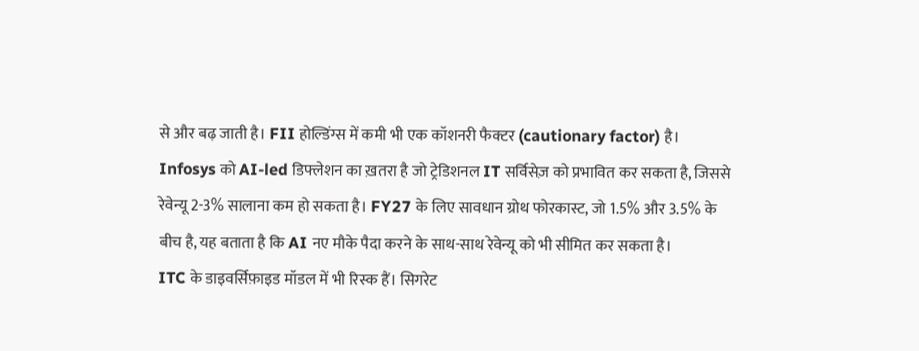से और बढ़ जाती है। FII होल्डिंग्स में कमी भी एक कॉशनरी फैक्टर (cautionary factor) है।
Infosys को AI-led डिफ्लेशन का ख़तरा है जो ट्रेडिशनल IT सर्विसेज़ को प्रभावित कर सकता है, जिससे रेवेन्यू 2-3% सालाना कम हो सकता है। FY27 के लिए सावधान ग्रोथ फोरकास्ट, जो 1.5% और 3.5% के बीच है, यह बताता है कि AI नए मौके पैदा करने के साथ-साथ रेवेन्यू को भी सीमित कर सकता है।
ITC के डाइवर्सिफ़ाइड मॉडल में भी रिस्क हैं। सिगरेट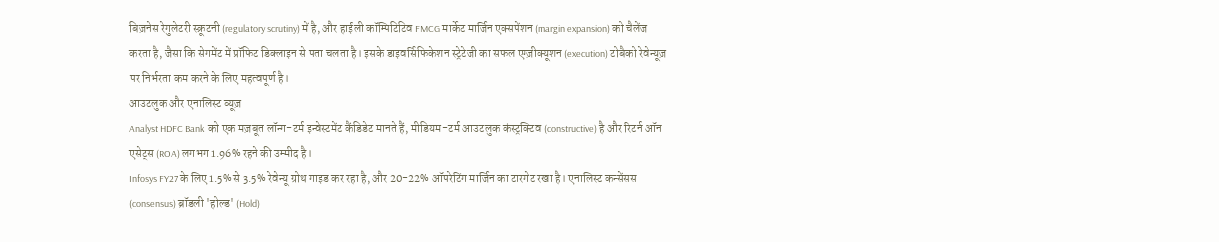बिज़नेस रेगुलेटरी स्क्रूटनी (regulatory scrutiny) में है, और हाईली कॉम्पिटिटिव FMCG मार्केट मार्जिन एक्सपेंशन (margin expansion) को चैलेंज करता है, जैसा कि सेगमेंट में प्रॉफिट डिक्लाइन से पता चलता है। इसके डाइवर्सिफिकेशन स्ट्रेटेजी का सफल एग्ज़ीक्यूशन (execution) टोबैको रेवेन्यूज़ पर निर्भरता कम करने के लिए महत्वपूर्ण है।
आउटलुक और एनालिस्ट व्यूज़
Analyst HDFC Bank को एक मज़बूत लॉन्ग-टर्म इन्वेस्टमेंट कैंडिडेट मानते हैं, मीडियम-टर्म आउटलुक कंस्ट्रक्टिव (constructive) है और रिटर्न ऑन एसेट्स (ROA) लगभग 1.96% रहने की उम्मीद है।
Infosys FY27 के लिए 1.5% से 3.5% रेवेन्यू ग्रोथ गाइड कर रहा है, और 20-22% ऑपरेटिंग मार्जिन का टारगेट रखा है। एनालिस्ट कन्सेंसस (consensus) ब्रॉडली 'होल्ड' (Hold)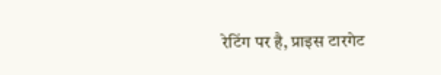रेटिंग पर है, प्राइस टारगेट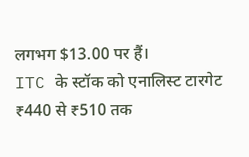लगभग $13.00 पर हैं।
ITC के स्टॉक को एनालिस्ट टारगेट ₹440 से ₹510 तक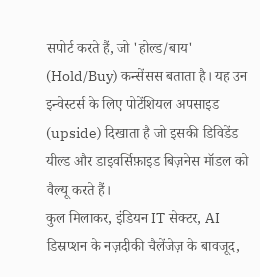सपोर्ट करते हैं, जो 'होल्ड/बाय' (Hold/Buy) कन्सेंसस बताता है। यह उन इन्वेस्टर्स के लिए पोटेंशियल अपसाइड (upside) दिखाता है जो इसकी डिविडेंड यील्ड और डाइवर्सिफ़ाइड बिज़नेस मॉडल को वैल्यू करते हैं।
कुल मिलाकर, इंडियन IT सेक्टर, AI डिस्रप्शन के नज़दीकी चैलेंजेज़ के बावजूद,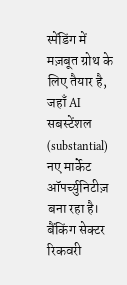स्पेंडिंग में मज़बूत ग्रोथ के लिए तैयार है, जहाँ AI सबस्टेंशल (substantial) नए मार्केट ऑपर्च्युनिटीज़ बना रहा है। बैंकिंग सेक्टर रिकवरी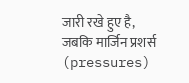जारी रखे हुए है, जबकि मार्जिन प्रशर्स (pressures)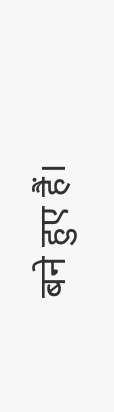बने हुए हैं।